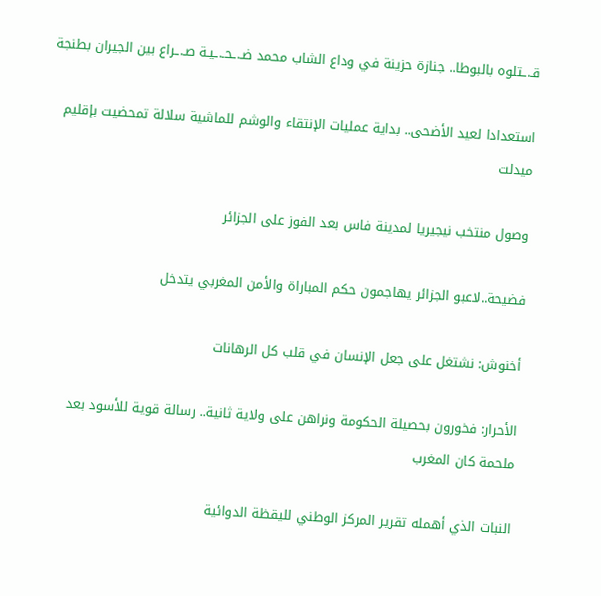قـ.ـتلوه بالبوطا.. جنازة حزينة في وداع الشاب محمد ضـ.ـحـ.ـيـة صـ.ـراع بين الجيران بطنجة

استعدادا لعيد الأضحى.. بداية عمليات الإنتقاء والوشم للماشية سلالة تمحضيت بإقليم ميدلت

وصول منتخب نيجيريا لمدينة فاس بعد الفوز على الجزائر

فضيحة..لاعبو الجزائر يهاجمون حكم المباراة والأمن المغربي يتدخل

أخنوش: نشتغل على جعل الإنسان في قلب كل الرهانات

الأحرار: فخورون بحصيلة الحكومة ونراهن على ولاية ثانية.. رسالة قوية للأسود بعد ملحمة كان المغرب

النبات الذي أهمله تقرير المركز الوطني لليقظة الدوائية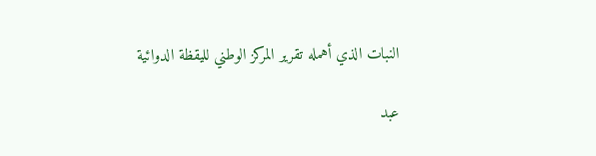النبات الذي أهمله تقرير المركز الوطني لليقظة الدوائية

عبد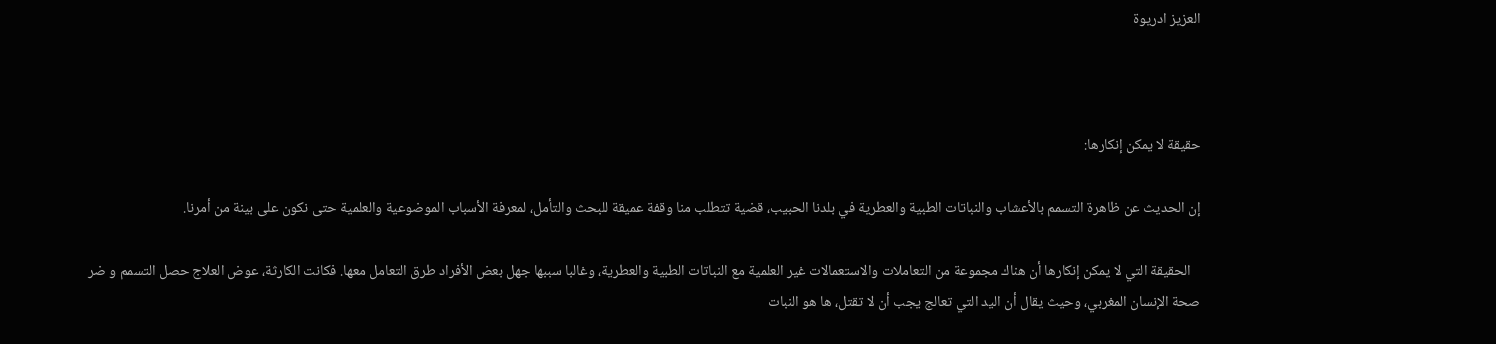العزيز ادريوة



حقيقة لا يمكن إنكارها:

إن الحديث عن ظاهرة التسمم بالأعشاب والنباتات الطبية والعطرية في بلدنا الحبيب، قضية تتطلب منا وقفة عميقة للبحث والتأمل، لمعرفة الأسباب الموضوعية والعلمية حتى نكون على بينة من أمرنا.

   الحقيقة التي لا يمكن إنكارها أن هناك مجموعة من التعاملات والاستعمالات غير العلمية مع النباتات الطبية والعطرية، وغالبا سببها جهل بعض الأفراد طرق التعامل معها. فكانت الكارثة، عوض العلاج حصل التسمم و ضر صحة الإنسان المغربي، وحيث يقال أن اليد التي تعالج يجب أن لا تقتل، ها هو النبات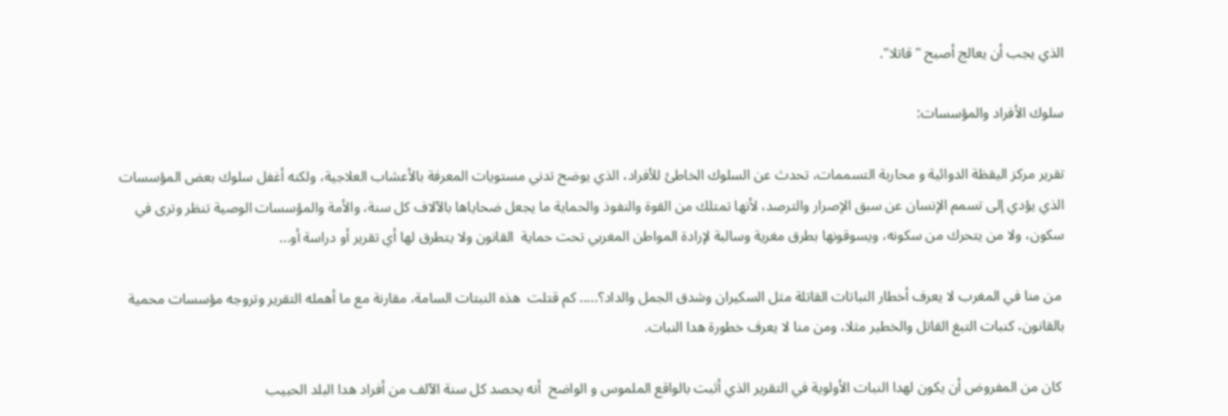الذي يجب أن يعالج أصبح "قاتلا".

سلوك الأفراد والمؤسسات:

تقرير مركز اليقظة الدوائية و محاربة التسممات، تحدث عن السلوك الخاطئ للأفراد، الذي يوضح تدني مستويات المعرفة بالأعشاب العلاجية، ولكنه أغفل سلوك بعض المؤسسات الذي يؤدي إلى تسمم الإنسان عن سبق الإصرار والترصد، لأنها تمتلك من القوة والنفوذ والحماية ما يجعل ضحاياها بالآلاف كل سنة، والأمة والمؤسسات الوصية تنظر وترى في سكون، ولا من يتحرك من سكونه، ويسوقونها بطرق مغرية وسالبة لإرادة المواطن المغربي تحت حماية  القانون ولا يتطرق لها أي تقرير أو دراسة أو...

 من منا في المغرب لا يعرف أخطار النباتات القاتلة مثل السكيران وشدق الجمل والداد؟..... كم قتلت  هذه النبتات السامة، مقارنة مع ما أهمله التقرير وتروجه مؤسسات محمية بالقانون، كنبات التبغ القاتل والخطير مثلا، ومن منا لا يعرف خطورة هدا النبات.

 كان من المفروض أن يكون لهدا النبات الأولوية في التقرير الذي أثبت بالواقع الملموس و الواضح  أنه يحصد كل سنة الآلف من أفراد هدا البلد الحبيب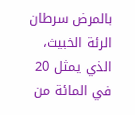بالمرض سرطان الرئة الخبيث، الذي يمثل 20 في المائة من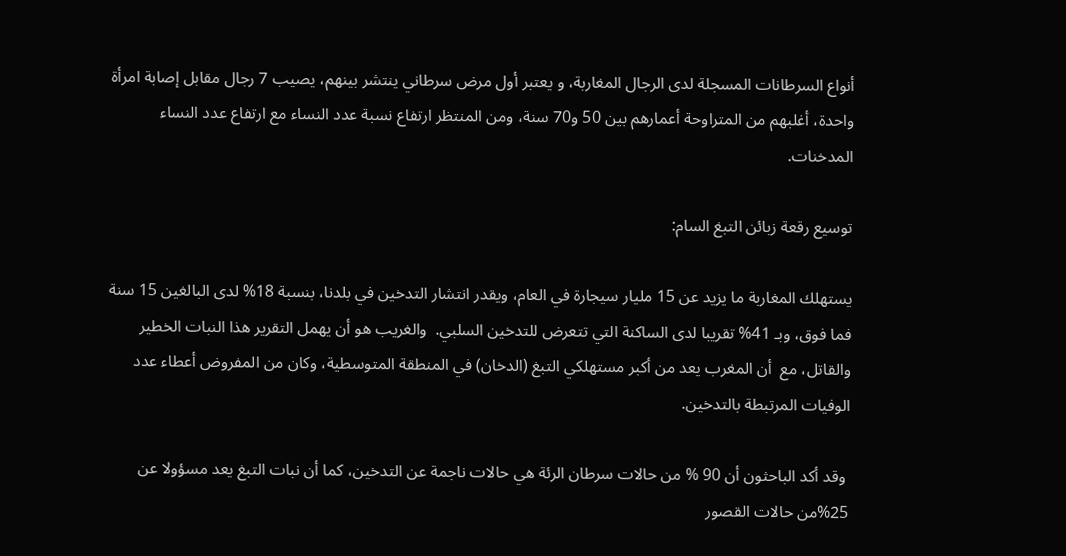أنواع السرطانات المسجلة لدى الرجال المغاربة، و يعتبر أول مرض سرطاني ينتشر بينهم، يصيب 7 رجال مقابل إصابة امرأة واحدة، أغلبهم من المتراوحة أعمارهم بين 50 و70 سنة، ومن المنتظر ارتفاع نسبة عدد النساء مع ارتفاع عدد النساء المدخنات.

توسيع رقعة زبائن التبغ السام:

يستهلك المغاربة ما يزيد عن 15 مليار سيجارة في العام، ويقدر انتشار التدخين في بلدنا، بنسبة 18% لدى البالغين 15 سنة فما فوق، وبـ 41% تقريبا لدى الساكنة التي تتعرض للتدخين السلبي.  والغريب هو أن يهمل التقرير هذا النبات الخطير والقاتل، مع  أن المغرب يعد من أكبر مستهلكي التبغ (الدخان) في المنطقة المتوسطية، وكان من المفروض أعطاء عدد الوفيات المرتبطة بالتدخين.

 وقد أكد الباحثون أن 90 % من حالات سرطان الرئة هي حالات ناجمة عن التدخين، كما أن نبات التبغ يعد مسؤولا عن 25%من حالات القصور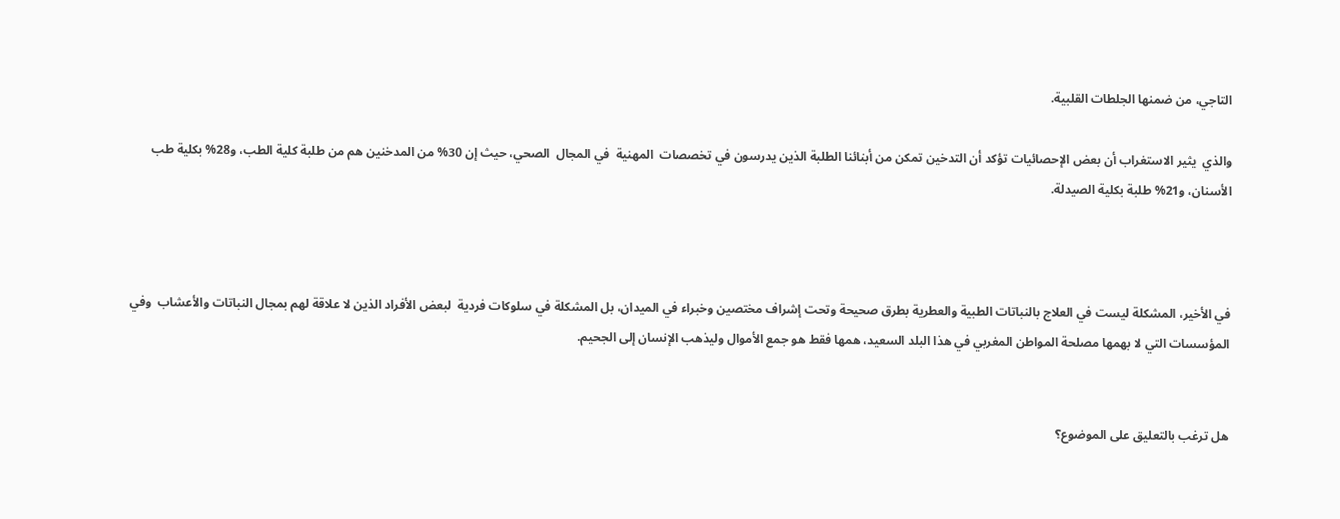التاجي، من ضمنها الجلطات القلبية.

والذي  يثير الاستغراب أن بعض الإحصائيات تؤكد أن التدخين تمكن من أبنائنا الطلبة الذين يدرسون في تخصصات  المهنية  في المجال  الصحي، حيث إن 30% من المدخنين هم من طلبة كلية الطب، و28% بكلية طب الأسنان، و21% طلبة بكلية الصيدلة.



في الأخير، المشكلة ليست في العلاج بالنباتات الطبية والعطرية بطرق صحيحة وتحت إشراف مختصين وخبراء في الميدان، بل المشكلة في سلوكات فردية  لبعض الأفراد الذين لا علاقة لهم بمجال النباتات والأعشاب  وفي المؤسسات التي لا بهمها مصلحة المواطن المغربي في هذا البلد السعيد، همها فقط هو جمع الأموال وليذهب الإنسان إلى الجحيم.


هل ترغب بالتعليق على الموضوع؟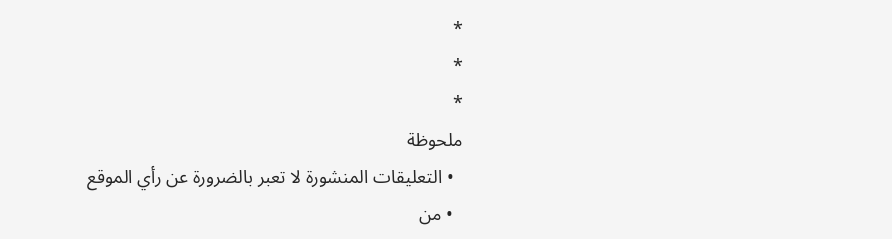*
*
*
ملحوظة
  • التعليقات المنشورة لا تعبر بالضرورة عن رأي الموقع
  • من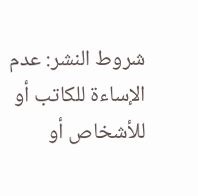شروط النشر: عدم الإساءة للكاتب أو للأشخاص أو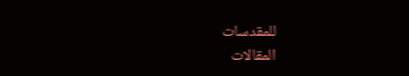للمقدسات
المقالات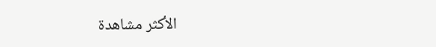الأكثر مشاهدة